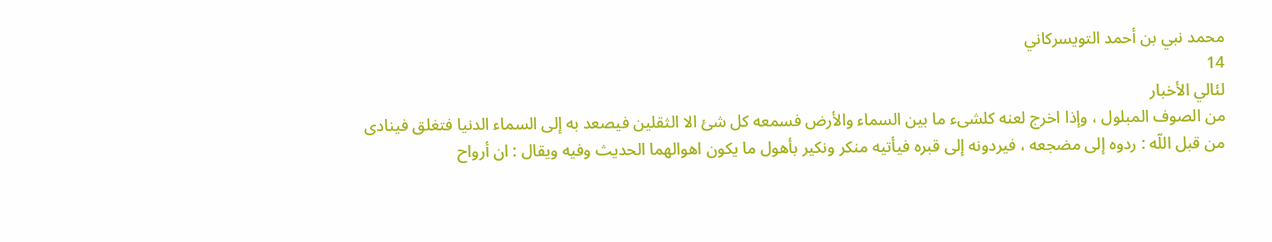محمد نبي بن أحمد التويسركاني
14
لئالي الأخبار
من الصوف المبلول ، وإذا اخرج لعنه كلشىء ما بين السماء والأرض فسمعه كل شئ الا الثقلين فيصعد به إلى السماء الدنيا فتغلق فينادى من قبل اللّه : ردوه إلى مضجعه ، فيردونه إلى قبره فيأتيه منكر ونكير بأهول ما يكون اهوالهما الحديث وفيه ويقال : ان أرواح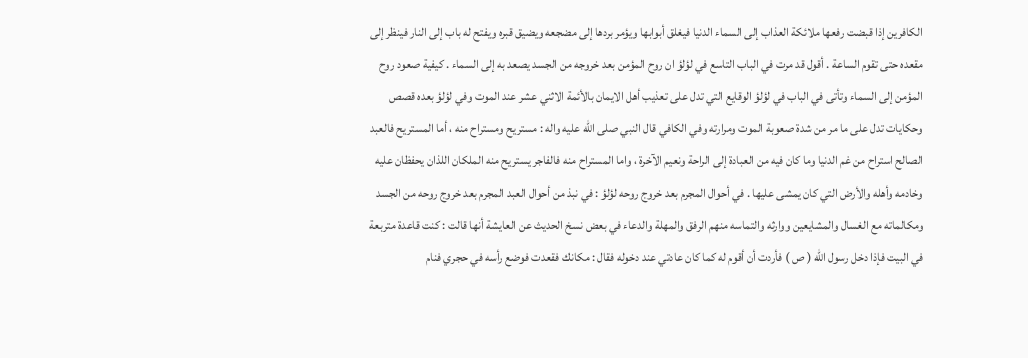الكافرين إذا قبضت رفعها ملائكة العذاب إلى السماء الدنيا فيغلق أبوابها ويؤمر بردها إلى مضجعه ويضيق قبره ويفتح له باب إلى النار فينظر إلى مقعده حتى تقوم الساعة . أقول قد مرت في الباب التاسع في لؤلؤ ان روح المؤمن بعد خروجه من الجسد يصعد به إلى السماء . كيفية صعود روح المؤمن إلى السماء وتأتى في الباب في لؤلؤ الوقايع التي تدل على تعذيب أهل الايمان بالأئمة الاثني عشر عند الموت وفي لؤلؤ بعده قصص وحكايات تدل على ما مر من شدة صعوبة الموت ومرارته وفي الكافي قال النبي صلى اللّه عليه واله : مستريح ومستراح منه ، أما المستريح فالعبد الصالح استراح من غم الدنيا وما كان فيه من العبادة إلى الراحة ونعيم الآخرة ، واما المستراح منه فالفاجر يستريح منه الملكان اللذان يحفظان عليه وخادمه وأهله والأرض التي كان يمشى عليها . في أحوال المجرم بعد خروج روحه لؤلؤ : في نبذ من أحوال العبد المجرم بعد خروج روحه من الجسد ومكالماته مع الغسال والمشايعين ووارثه والتماسه منهم الرفق والمهلة والدعاء في بعض نسخ الحديث عن العايشة أنها قالت : كنت قاعدة متربعة في البيت فإذا دخل رسول اللّه ( ص ) فأردت أن أقوم له كما كان عادتي عند دخوله فقال : مكانك فقعدت فوضع رأسه في حجري فنام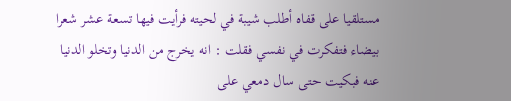مستلقيا على قفاه أطلب شيبة في لحيته فرأيت فيها تسعة عشر شعرا بيضاء فتفكرت في نفسي فقلت : انه يخرج من الدنيا وتخلو الدنيا عنه فبكيت حتى سال دمعي على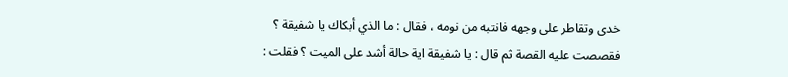خدى وتقاطر على وجهه فانتبه من نومه ، فقال : ما الذي أبكاك يا شفيقة ؟ فقصصت عليه القصة ثم قال : يا شفيقة اية حالة أشد على الميت ؟ فقلت :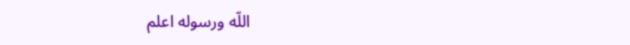اللّه ورسوله اعلم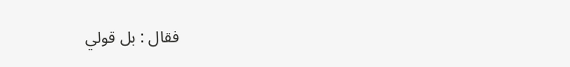فقال : بل قولي